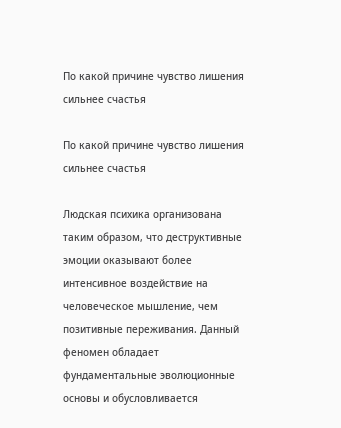По какой причине чувство лишения сильнее счастья

По какой причине чувство лишения сильнее счастья

Людская психика организована таким образом, что деструктивные эмоции оказывают более интенсивное воздействие на человеческое мышление, чем позитивные переживания. Данный феномен обладает фундаментальные эволюционные основы и обусловливается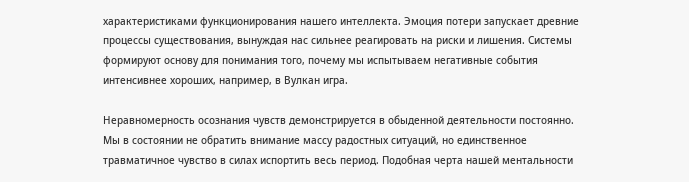характеристиками функционирования нашего интеллекта. Эмоция потери запускает древние процессы существования, вынуждая нас сильнее реагировать на риски и лишения. Системы формируют основу для понимания того, почему мы испытываем негативные события интенсивнее хороших, например, в Вулкан игра.

Неравномерность осознания чувств демонстрируется в обыденной деятельности постоянно. Мы в состоянии не обратить внимание массу радостных ситуаций, но единственное травматичное чувство в силах испортить весь период. Подобная черта нашей ментальности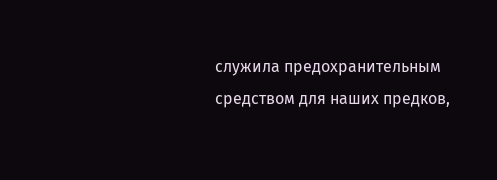служила предохранительным средством для наших предков,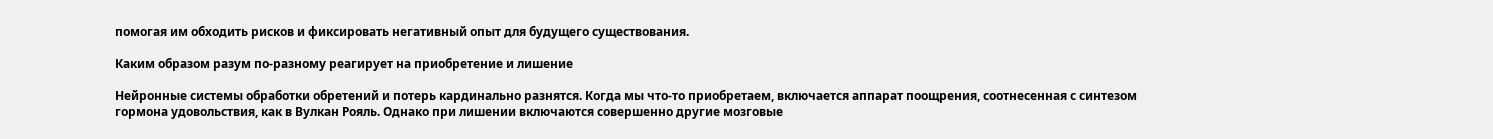помогая им обходить рисков и фиксировать негативный опыт для будущего существования.

Каким образом разум по-разному реагирует на приобретение и лишение

Нейронные системы обработки обретений и потерь кардинально разнятся. Когда мы что-то приобретаем, включается аппарат поощрения, соотнесенная с синтезом гормона удовольствия, как в Вулкан Рояль. Однако при лишении включаются совершенно другие мозговые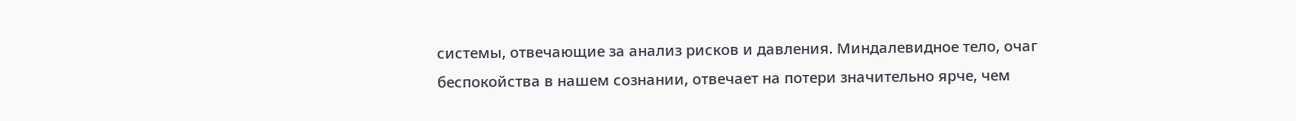системы, отвечающие за анализ рисков и давления. Миндалевидное тело, очаг беспокойства в нашем сознании, отвечает на потери значительно ярче, чем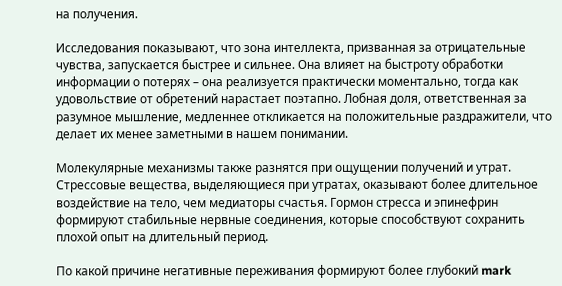на получения.

Исследования показывают, что зона интеллекта, призванная за отрицательные чувства, запускается быстрее и сильнее. Она влияет на быстроту обработки информации о потерях – она реализуется практически моментально, тогда как удовольствие от обретений нарастает поэтапно. Лобная доля, ответственная за разумное мышление, медленнее откликается на положительные раздражители, что делает их менее заметными в нашем понимании.

Молекулярные механизмы также разнятся при ощущении получений и утрат. Стрессовые вещества, выделяющиеся при утратах, оказывают более длительное воздействие на тело, чем медиаторы счастья. Гормон стресса и эпинефрин формируют стабильные нервные соединения, которые способствуют сохранить плохой опыт на длительный период.

По какой причине негативные переживания формируют более глубокий mark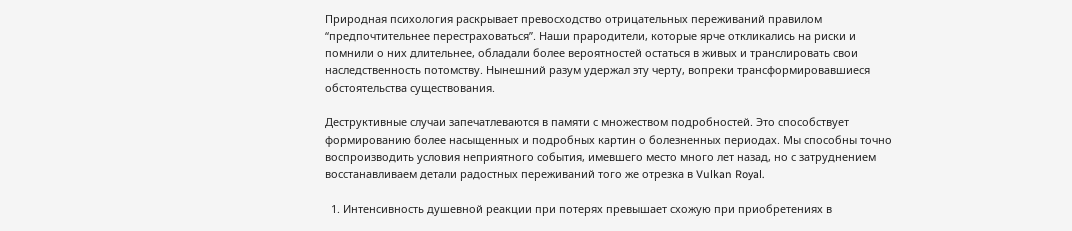Природная психология раскрывает превосходство отрицательных переживаний правилом “предпочтительнее перестраховаться”. Наши прародители, которые ярче откликались на риски и помнили о них длительнее, обладали более вероятностей остаться в живых и транслировать свои наследственность потомству. Нынешний разум удержал эту черту, вопреки трансформировавшиеся обстоятельства существования.

Деструктивные случаи запечатлеваются в памяти с множеством подробностей. Это способствует формированию более насыщенных и подробных картин о болезненных периодах. Мы способны точно воспроизводить условия неприятного события, имевшего место много лет назад, но с затруднением восстанавливаем детали радостных переживаний того же отрезка в Vulkan Royal.

  1. Интенсивность душевной реакции при потерях превышает схожую при приобретениях в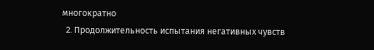многократно
  2. Продолжительность испытания негативных чувств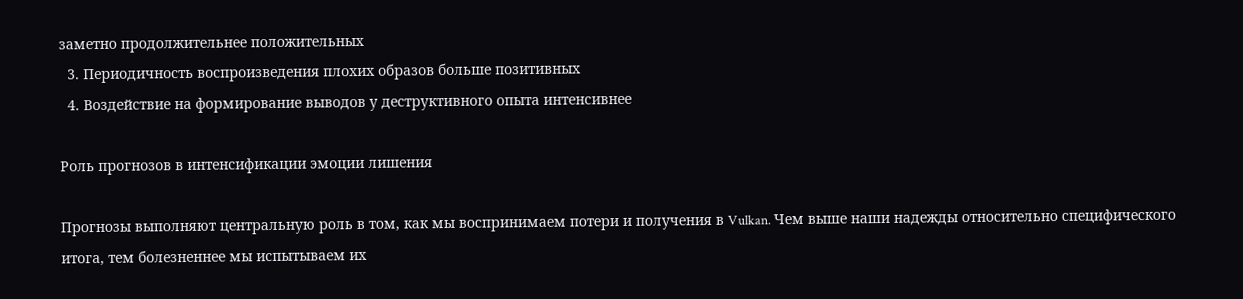заметно продолжительнее положительных
  3. Периодичность воспроизведения плохих образов больше позитивных
  4. Воздействие на формирование выводов у деструктивного опыта интенсивнее

Роль прогнозов в интенсификации эмоции лишения

Прогнозы выполняют центральную роль в том, как мы воспринимаем потери и получения в Vulkan. Чем выше наши надежды относительно специфического итога, тем болезненнее мы испытываем их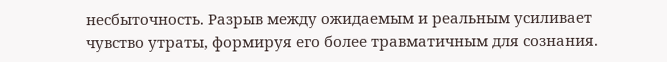несбыточность. Разрыв между ожидаемым и реальным усиливает чувство утраты, формируя его более травматичным для сознания.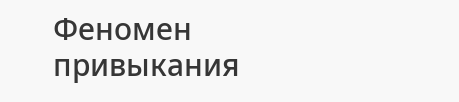Феномен привыкания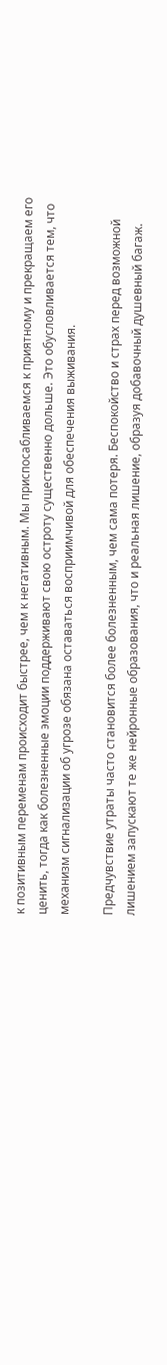к позитивным переменам происходит быстрее, чем к негативным. Мы приспосабливаемся к приятному и прекращаем его ценить, тогда как болезненные эмоции поддерживают свою остроту существенно дольше. Это обусловливается тем, что механизм сигнализации об угрозе обязана оставаться восприимчивой для обеспечения выживания.

Предчувствие утраты часто становится более болезненным, чем сама потеря. Беспокойство и страх перед возможной лишением запускают те же нейронные образования, что и реальная лишение, образуя добавочный душевный багаж.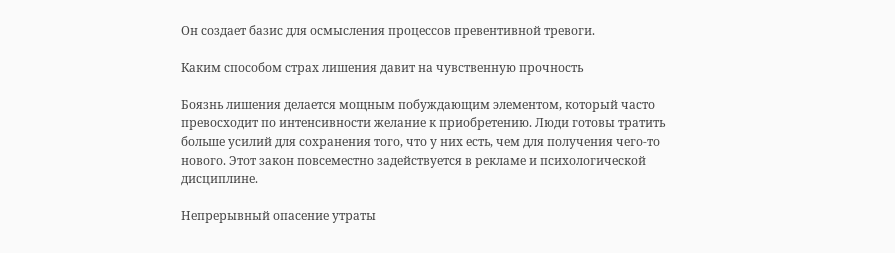Он создает базис для осмысления процессов превентивной тревоги.

Каким способом страх лишения давит на чувственную прочность

Боязнь лишения делается мощным побуждающим элементом, который часто превосходит по интенсивности желание к приобретению. Люди готовы тратить больше усилий для сохранения того, что у них есть, чем для получения чего-то нового. Этот закон повсеместно задействуется в рекламе и психологической дисциплине.

Непрерывный опасение утраты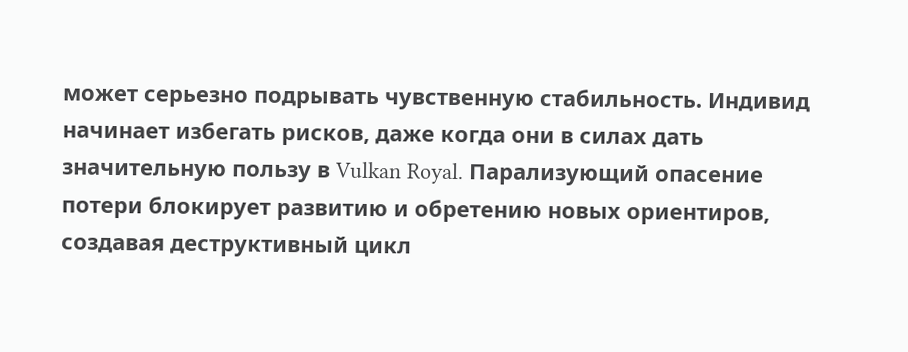может серьезно подрывать чувственную стабильность. Индивид начинает избегать рисков, даже когда они в силах дать значительную пользу в Vulkan Royal. Парализующий опасение потери блокирует развитию и обретению новых ориентиров, создавая деструктивный цикл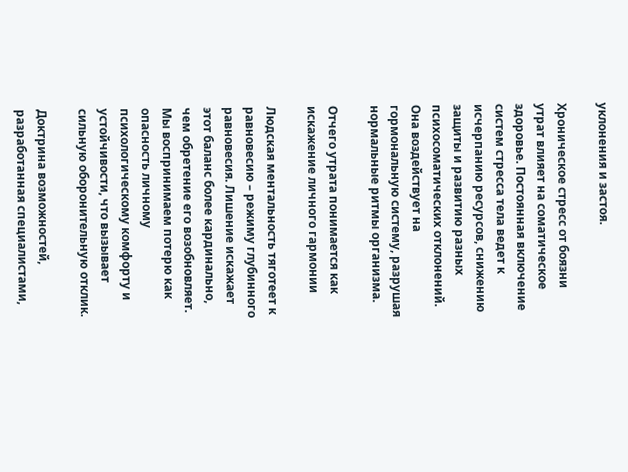уклонения и застоя.

Хроническое стресс от боязни утрат влияет на соматическое здоровье. Постоянная включение систем стресса тела ведет к исчерпанию ресурсов, снижению защиты и развитию разных психосоматических отклонений. Она воздействует на гормональную систему, разрушая нормальные ритмы организма.

Отчего утрата понимается как искажение личного гармонии

Людская ментальность тяготеет к равновесию – режиму глубинного равновесия. Лишение искажает этот баланс более кардинально, чем обретение его возобновляет. Мы воспринимаем потерю как опасность личному психологическому комфорту и устойчивости, что вызывает сильную оборонительную отклик.

Доктрина возможностей, разработанная специалистами,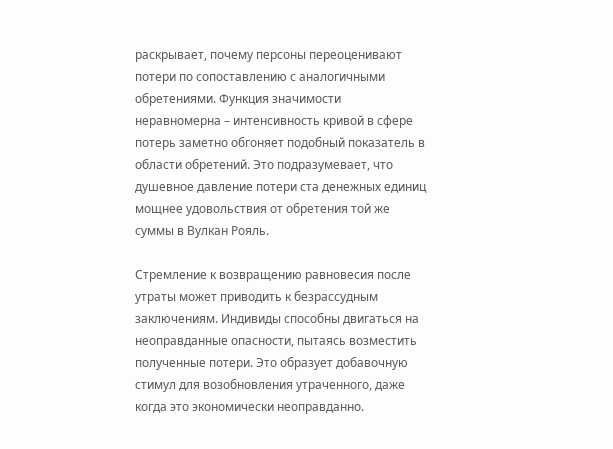раскрывает, почему персоны переоценивают потери по сопоставлению с аналогичными обретениями. Функция значимости неравномерна – интенсивность кривой в сфере потерь заметно обгоняет подобный показатель в области обретений. Это подразумевает, что душевное давление потери ста денежных единиц мощнее удовольствия от обретения той же суммы в Вулкан Рояль.

Стремление к возвращению равновесия после утраты может приводить к безрассудным заключениям. Индивиды способны двигаться на неоправданные опасности, пытаясь возместить полученные потери. Это образует добавочную стимул для возобновления утраченного, даже когда это экономически неоправданно.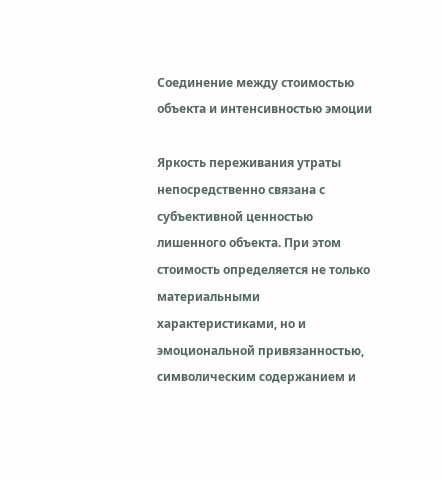Соединение между стоимостью объекта и интенсивностью эмоции

Яркость переживания утраты непосредственно связана с субъективной ценностью лишенного объекта. При этом стоимость определяется не только материальными характеристиками, но и эмоциональной привязанностью, символическим содержанием и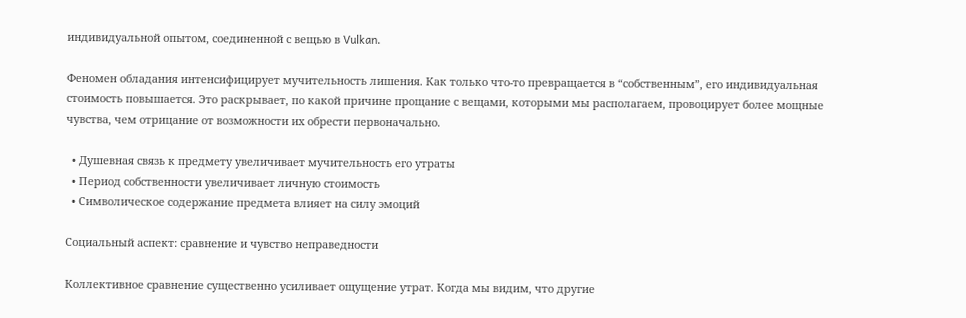индивидуальной опытом, соединенной с вещью в Vulkan.

Феномен обладания интенсифицирует мучительность лишения. Как только что-то превращается в “собственным”, его индивидуальная стоимость повышается. Это раскрывает, по какой причине прощание с вещами, которыми мы располагаем, провоцирует более мощные чувства, чем отрицание от возможности их обрести первоначально.

  • Душевная связь к предмету увеличивает мучительность его утраты
  • Период собственности увеличивает личную стоимость
  • Символическое содержание предмета влияет на силу эмоций

Социальный аспект: сравнение и чувство неправедности

Коллективное сравнение существенно усиливает ощущение утрат. Когда мы видим, что другие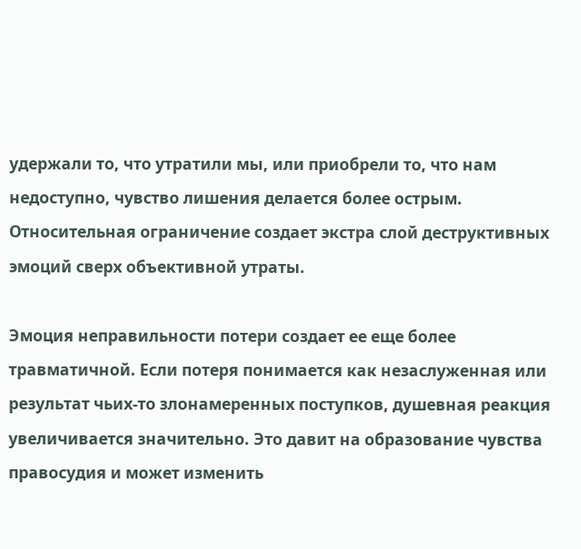удержали то, что утратили мы, или приобрели то, что нам недоступно, чувство лишения делается более острым. Относительная ограничение создает экстра слой деструктивных эмоций сверх объективной утраты.

Эмоция неправильности потери создает ее еще более травматичной. Если потеря понимается как незаслуженная или результат чьих-то злонамеренных поступков, душевная реакция увеличивается значительно. Это давит на образование чувства правосудия и может изменить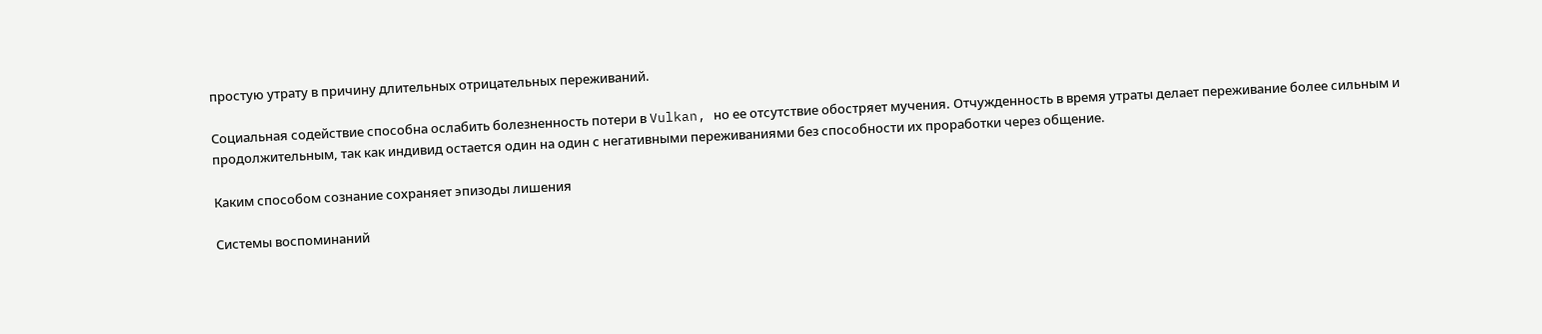простую утрату в причину длительных отрицательных переживаний.

Социальная содействие способна ослабить болезненность потери в Vulkan, но ее отсутствие обостряет мучения. Отчужденность в время утраты делает переживание более сильным и продолжительным, так как индивид остается один на один с негативными переживаниями без способности их проработки через общение.

Каким способом сознание сохраняет эпизоды лишения

Системы воспоминаний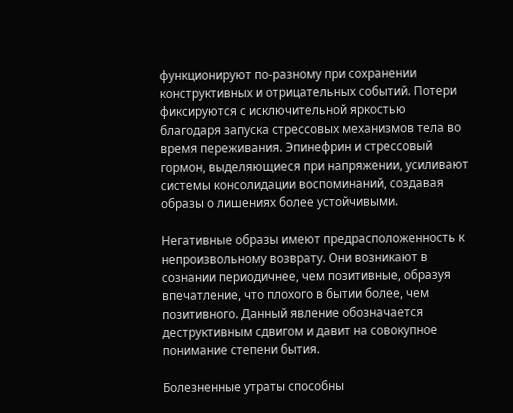функционируют по-разному при сохранении конструктивных и отрицательных событий. Потери фиксируются с исключительной яркостью благодаря запуска стрессовых механизмов тела во время переживания. Эпинефрин и стрессовый гормон, выделяющиеся при напряжении, усиливают системы консолидации воспоминаний, создавая образы о лишениях более устойчивыми.

Негативные образы имеют предрасположенность к непроизвольному возврату. Они возникают в сознании периодичнее, чем позитивные, образуя впечатление, что плохого в бытии более, чем позитивного. Данный явление обозначается деструктивным сдвигом и давит на совокупное понимание степени бытия.

Болезненные утраты способны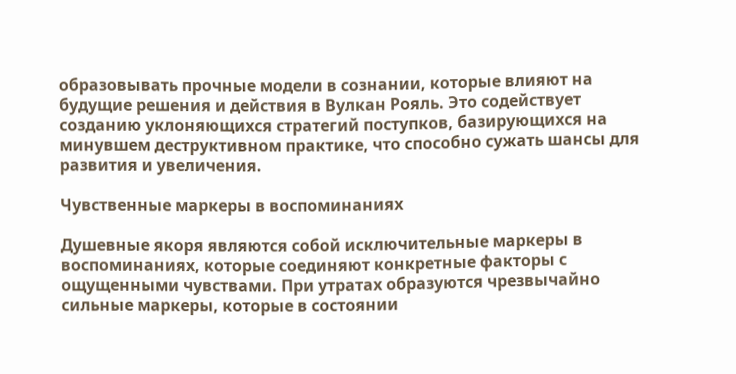образовывать прочные модели в сознании, которые влияют на будущие решения и действия в Вулкан Рояль. Это содействует созданию уклоняющихся стратегий поступков, базирующихся на минувшем деструктивном практике, что способно сужать шансы для развития и увеличения.

Чувственные маркеры в воспоминаниях

Душевные якоря являются собой исключительные маркеры в воспоминаниях, которые соединяют конкретные факторы с ощущенными чувствами. При утратах образуются чрезвычайно сильные маркеры, которые в состоянии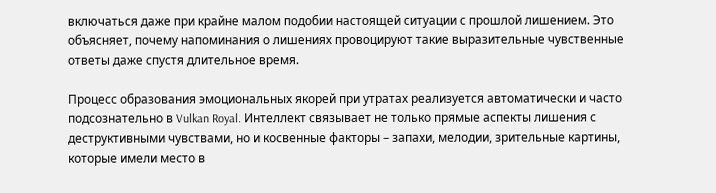включаться даже при крайне малом подобии настоящей ситуации с прошлой лишением. Это объясняет, почему напоминания о лишениях провоцируют такие выразительные чувственные ответы даже спустя длительное время.

Процесс образования эмоциональных якорей при утратах реализуется автоматически и часто подсознательно в Vulkan Royal. Интеллект связывает не только прямые аспекты лишения с деструктивными чувствами, но и косвенные факторы – запахи, мелодии, зрительные картины, которые имели место в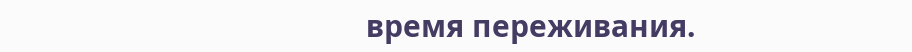время переживания.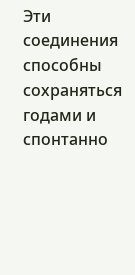Эти соединения способны сохраняться годами и спонтанно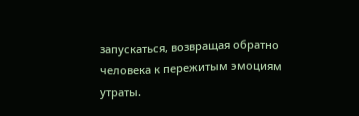запускаться, возвращая обратно человека к пережитым эмоциям утраты.